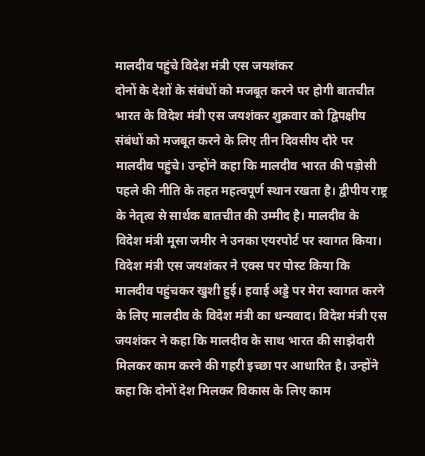मालदीव पहुंचे विदेश मंत्री एस जयशंकर
दोनों के देशों के संबंधों को मजबूत करने पर होगी बातचीत
भारत के विदेश मंत्री एस जयशंकर शुक्रवार को द्विपक्षीय संबंधों को मजबूत करने के लिए तीन दिवसीय दौरे पर मालदीव पहुंचे। उन्होंने कहा कि मालदीव भारत की पड़ोसी पहले की नीति के तहत महत्वपूर्ण स्थान रखता है। द्वीपीय राष्ट्र के नेतृत्व से सार्थक बातचीत की उम्मीद है। मालदीव के विदेश मंत्री मूसा जमीर ने उनका एयरपोर्ट पर स्वागत किया।
विदेश मंत्री एस जयशंकर ने एक्स पर पोस्ट किया कि मालदीव पहुंचकर खुशी हुई। हवाई अड्डे पर मेरा स्वागत करने के लिए मालदीव के विदेश मंत्री का धन्यवाद। विदेश मंत्री एस जयशंकर ने कहा कि मालदीव के साथ भारत की साझेदारी मिलकर काम करने की गहरी इच्छा पर आधारित है। उन्होंने कहा कि दोनों देश मिलकर विकास के लिए काम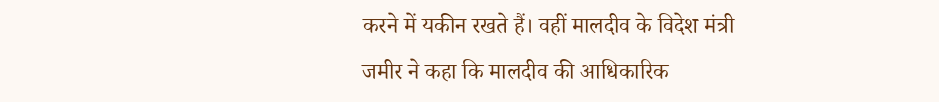करने में यकीन रखते हैं। वहीं मालदीव के विदेश मंत्री जमीर ने कहा कि मालदीव की आधिकारिक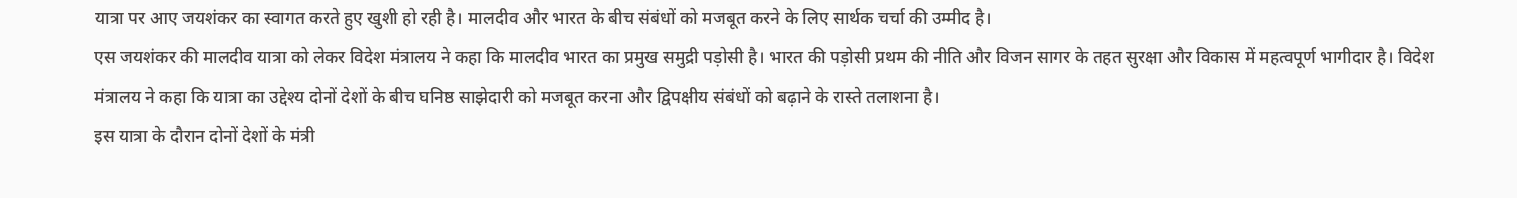यात्रा पर आए जयशंकर का स्वागत करते हुए खुशी हो रही है। मालदीव और भारत के बीच संबंधों को मजबूत करने के लिए सार्थक चर्चा की उम्मीद है।
एस जयशंकर की मालदीव यात्रा को लेकर विदेश मंत्रालय ने कहा कि मालदीव भारत का प्रमुख समुद्री पड़ोसी है। भारत की पड़ोसी प्रथम की नीति और विजन सागर के तहत सुरक्षा और विकास में महत्वपूर्ण भागीदार है। विदेश मंत्रालय ने कहा कि यात्रा का उद्देश्य दोनों देशों के बीच घनिष्ठ साझेदारी को मजबूत करना और द्विपक्षीय संबंधों को बढ़ाने के रास्ते तलाशना है।
इस यात्रा के दौरान दोनों देशों के मंत्री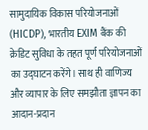सामुदायिक विकास परियोजनाओं (HICDP), भारतीय EXIM बैंक की क्रेडिट सुविधा के तहत पूर्ण परियोजनाओं का उद्घाटन करेंगे। साथ ही वाणिज्य और व्यापार के लिए समझौता ज्ञापन का आदान-प्रदान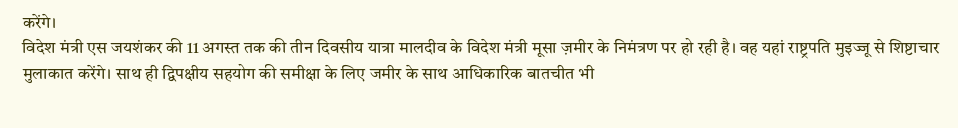करेंगे।
विदेश मंत्री एस जयशंकर की 11 अगस्त तक की तीन दिवसीय यात्रा मालदीव के विदेश मंत्री मूसा ज़मीर के निमंत्रण पर हो रही है। वह यहां राष्ट्रपति मुइज्जू से शिष्टाचार मुलाकात करेंगे। साथ ही द्विपक्षीय सहयोग की समीक्षा के लिए जमीर के साथ आधिकारिक बातचीत भी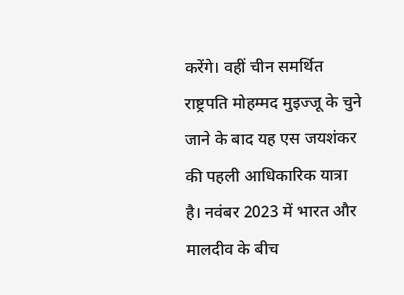करेंगे। वहीं चीन समर्थित राष्ट्रपति मोहम्मद मुइज्जू के चुने जाने के बाद यह एस जयशंकर की पहली आधिकारिक यात्रा है। नवंबर 2023 में भारत और मालदीव के बीच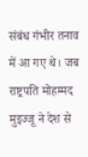संबंध गंभीर तनाव में आ गए थे। जब राष्ट्रपति मोहम्मद मुइज्जू ने देश से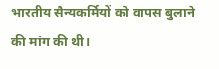भारतीय सैन्यकर्मियों को वापस बुलाने की मांग की थी।